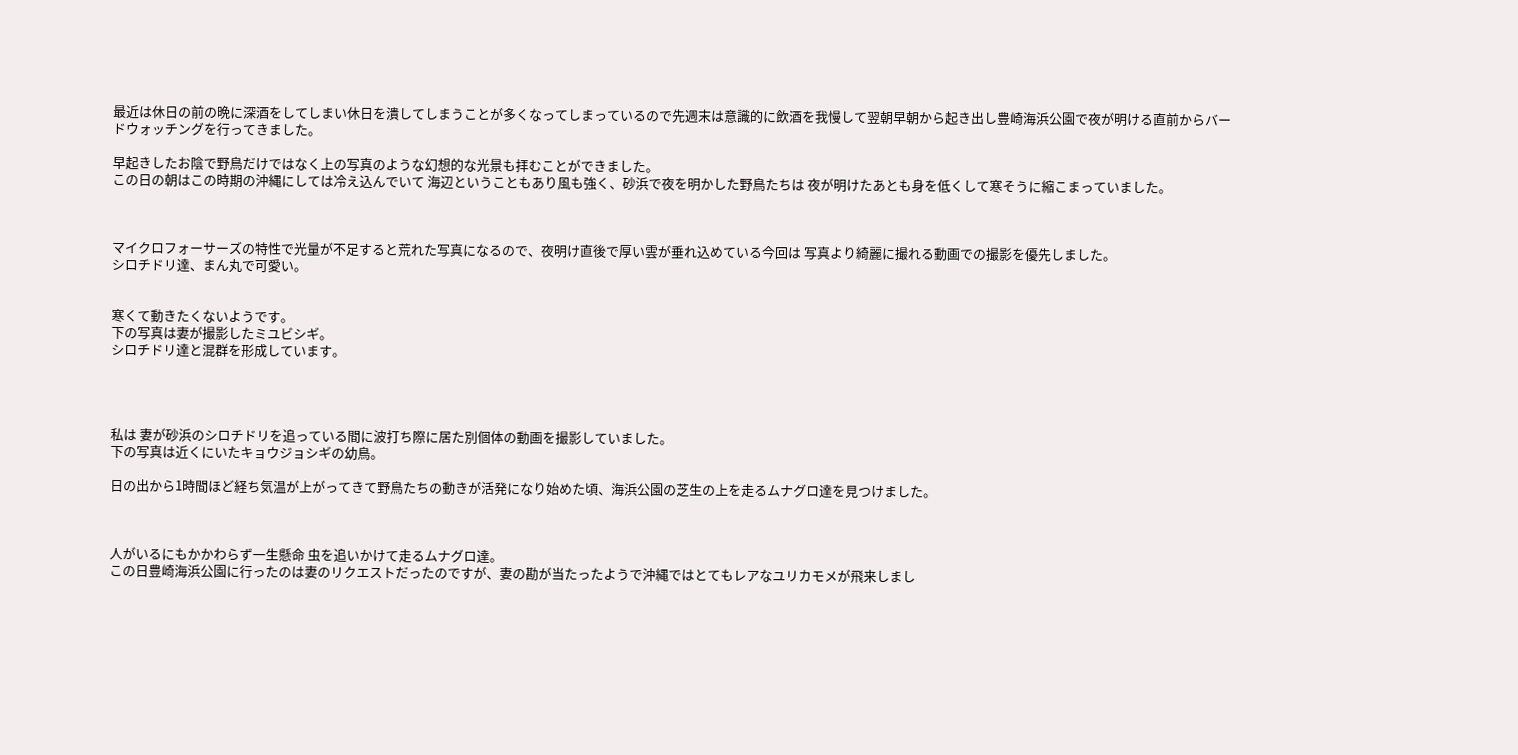最近は休日の前の晩に深酒をしてしまい休日を潰してしまうことが多くなってしまっているので先週末は意識的に飲酒を我慢して翌朝早朝から起き出し豊崎海浜公園で夜が明ける直前からバードウォッチングを行ってきました。

早起きしたお陰で野鳥だけではなく上の写真のような幻想的な光景も拝むことができました。
この日の朝はこの時期の沖縄にしては冷え込んでいて 海辺ということもあり風も強く、砂浜で夜を明かした野鳥たちは 夜が明けたあとも身を低くして寒そうに縮こまっていました。



マイクロフォーサーズの特性で光量が不足すると荒れた写真になるので、夜明け直後で厚い雲が垂れ込めている今回は 写真より綺麗に撮れる動画での撮影を優先しました。
シロチドリ達、まん丸で可愛い。


寒くて動きたくないようです。
下の写真は妻が撮影したミユビシギ。
シロチドリ達と混群を形成しています。




私は 妻が砂浜のシロチドリを追っている間に波打ち際に居た別個体の動画を撮影していました。
下の写真は近くにいたキョウジョシギの幼鳥。

日の出から1時間ほど経ち気温が上がってきて野鳥たちの動きが活発になり始めた頃、海浜公園の芝生の上を走るムナグロ達を見つけました。



人がいるにもかかわらず一生懸命 虫を追いかけて走るムナグロ達。
この日豊崎海浜公園に行ったのは妻のリクエストだったのですが、妻の勘が当たったようで沖縄ではとてもレアなユリカモメが飛来しまし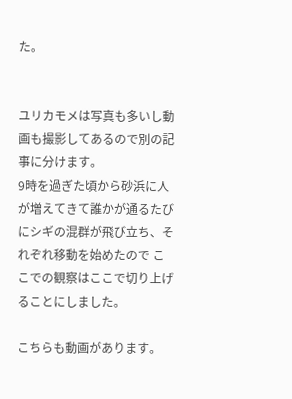た。


ユリカモメは写真も多いし動画も撮影してあるので別の記事に分けます。
9時を過ぎた頃から砂浜に人が増えてきて誰かが通るたびにシギの混群が飛び立ち、それぞれ移動を始めたので ここでの観察はここで切り上げることにしました。

こちらも動画があります。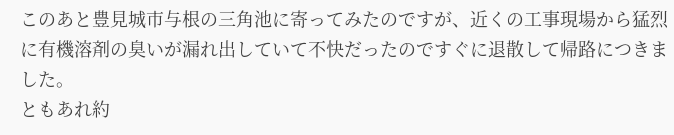このあと豊見城市与根の三角池に寄ってみたのですが、近くの工事現場から猛烈に有機溶剤の臭いが漏れ出していて不快だったのですぐに退散して帰路につきました。
ともあれ約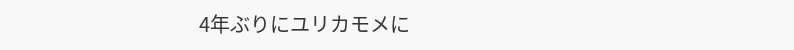4年ぶりにユリカモメに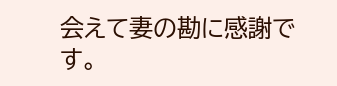会えて妻の勘に感謝です。